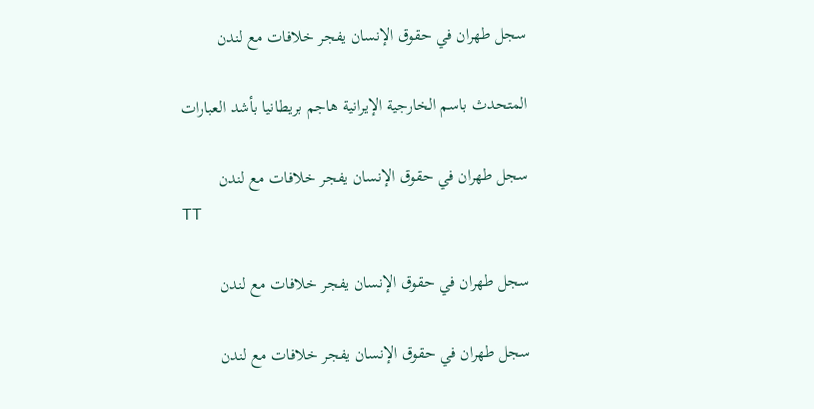سجل طهران في حقوق الإنسان يفجر خلافات مع لندن

المتحدث باسم الخارجية الإيرانية هاجم بريطانيا بأشد العبارات

سجل طهران في حقوق الإنسان يفجر خلافات مع لندن
TT

سجل طهران في حقوق الإنسان يفجر خلافات مع لندن

سجل طهران في حقوق الإنسان يفجر خلافات مع لندن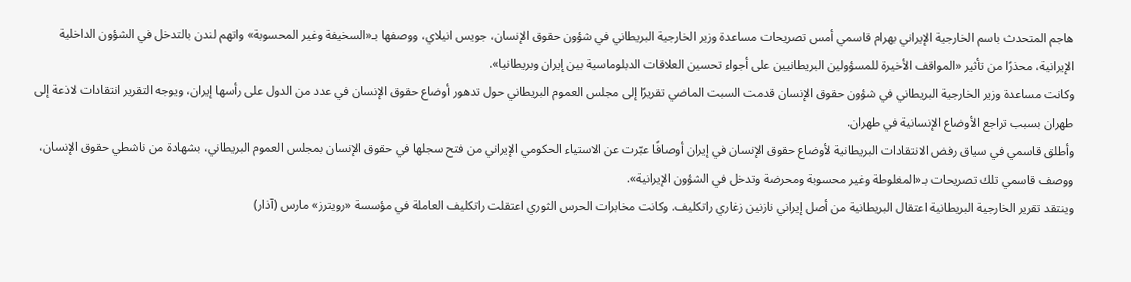هاجم المتحدث باسم الخارجية الإيراني بهرام قاسمي أمس تصريحات مساعدة وزير الخارجية البريطاني في شؤون حقوق الإنسان، جويس انيلاي، ووصفها بـ«السخيفة وغير المحسوبة» واتهم لندن بالتدخل في الشؤون الداخلية الإيرانية، محذرًا من تأثير «المواقف الأخيرة للمسؤولين البريطانيين على أجواء تحسين العلاقات الدبلوماسية بين إيران وبريطانيا».
وكانت مساعدة وزير الخارجية البريطاني في شؤون حقوق الإنسان قدمت السبت الماضي تقريرًا إلى مجلس العموم البريطاني حول تدهور أوضاع حقوق الإنسان في عدد من الدول على رأسها إيران، ويوجه التقرير انتقادات لاذعة إلى طهران بسبب تراجع الأوضاع الإنسانية في طهران.
وأطلق قاسمي في سياق رفض الانتقادات البريطانية لأوضاع حقوق الإنسان في إيران أوصافًا عبّرت عن الاستياء الحكومي الإيراني من فتح سجلها في حقوق الإنسان بمجلس العموم البريطاني، بشهادة من ناشطي حقوق الإنسان، ووصف قاسمي تلك تصريحات بـ«المغلوطة وغير محسوبة ومحرضة وتدخل في الشؤون الإيرانية».
وينتقد تقرير الخارجية البريطانية اعتقال البريطانية من أصل إيراني نازنين زغاري راتكليف. وكانت مخابرات الحرس الثوري اعتقلت راتكليف العاملة في مؤسسة «رويترز» مارس (آذار)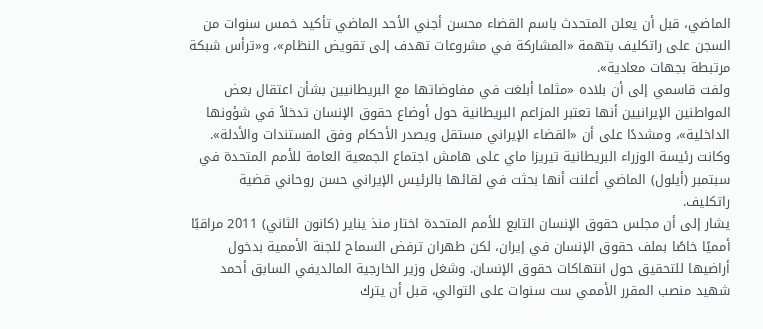الماضي، قبل أن يعلن المتحدث باسم القضاء محسن أجني الأحد الماضي تأكيد خمس سنوات من السجن على راتكليف بتهمة «المشاركة في مشروعات تهدف إلى تقويض النظام»، و«ترأس شبكة مرتبطة بجهات معادية».
ولفت قاسمي إلى أن بلاده «مثلما أبلغت في مفاوضاتها مع البريطانيين بشأن اعتقال بعض المواطنين الإيرانيين أنها تعتبر المزاعم البريطانية حول أوضاع حقوق الإنسان تدخلاً في شؤونها الداخلية»، ومشددًا على أن «القضاء الإيراني مستقل ويصدر الأحكام وفق المستندات والأدلة». وكانت رئيسة الوزراء البريطانية تيريزا ماي على هامش اجتماع الجمعية العامة للأمم المتحدة في سبتمبر (أيلول) الماضي أعلنت أنها بحثت في لقائها بالرئيس الإيراني حسن روحاني قضية راتكليف.
يشار إلى أن مجلس حقوق الإنسان التابع للأمم المتحدة اختار منذ يناير (كانون الثاني) 2011 مراقبًا أمميًا خاصًا بملف حقوق الإنسان في إيران، لكن طهران ترفض السماح للجنة الأممية بدخول أراضيها للتحقيق حول انتهاكات حقوق الإنسان. وشغل وزير الخارجية المالديفي السابق أحمد شهيد منصب المقرر الأممي ست سنوات على التوالي، قبل أن يترك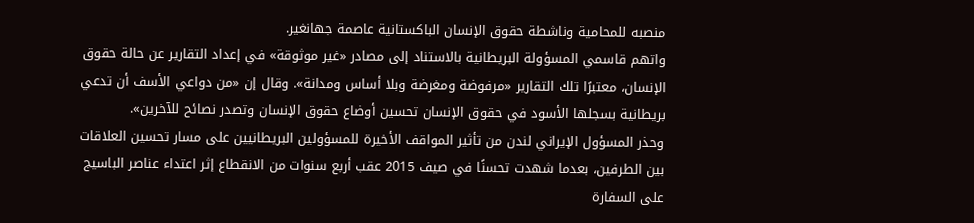منصبه للمحامية وناشطة حقوق الإنسان الباكستانية عاصمة جهانغير.
واتهم قاسمي المسؤولة البريطانية بالاستناد إلى مصادر «غير موثوقة» في إعداد التقارير عن حالة حقوق الإنسان، معتبرًا تلك التقارير «مرفوضة ومغرضة وبلا أساس ومدانة». وقال إن «من دواعي الأسف أن تدعي بريطانية بسجلها الأسود في حقوق الإنسان تحسين أوضاع حقوق الإنسان وتصدر نصائح للآخرين».
وحذر المسؤول الإيراني لندن من تأثير المواقف الأخيرة للمسؤولين البريطانيين على مسار تحسين العلاقات بين الطرفين، بعدما شهدت تحسنًا في صيف 2015 عقب أربع سنوات من الانقطاع إثر اعتداء عناصر الباسيج على السفارة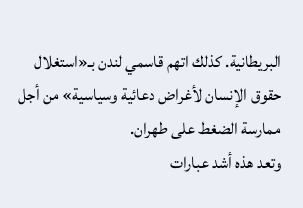البريطانية. كذلك اتهم قاسمي لندن بـ«استغلال حقوق الإنسان لأغراض دعائية وسياسية» من أجل ممارسة الضغط على طهران.
وتعد هذه أشد عبارات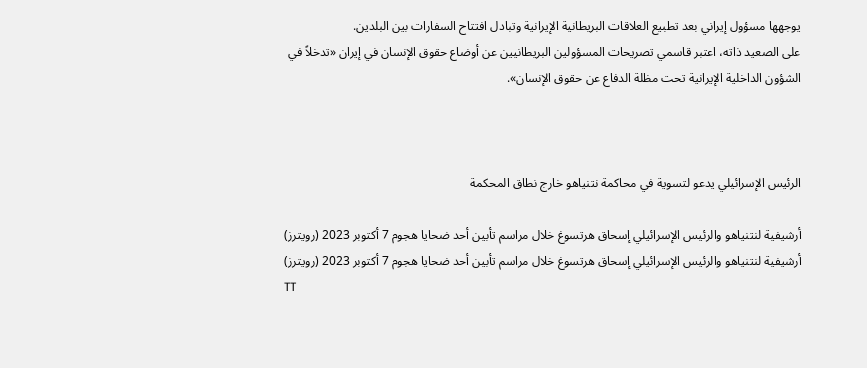يوجهها مسؤول إيراني بعد تطبيع العلاقات البريطانية الإيرانية وتبادل افتتاح السفارات بين البلدين.
على الصعيد ذاته، اعتبر قاسمي تصريحات المسؤولين البريطانيين عن أوضاع حقوق الإنسان في إيران «تدخلاً في الشؤون الداخلية الإيرانية تحت مظلة الدفاع عن حقوق الإنسان».



الرئيس الإسرائيلي يدعو لتسوية في محاكمة نتنياهو خارج نطاق المحكمة

أرشيفية لنتنياهو والرئيس الإسرائيلي إسحاق هرتسوغ خلال مراسم تأبين أحد ضحايا هجوم 7 أكتوبر 2023 (رويترز)
أرشيفية لنتنياهو والرئيس الإسرائيلي إسحاق هرتسوغ خلال مراسم تأبين أحد ضحايا هجوم 7 أكتوبر 2023 (رويترز)
TT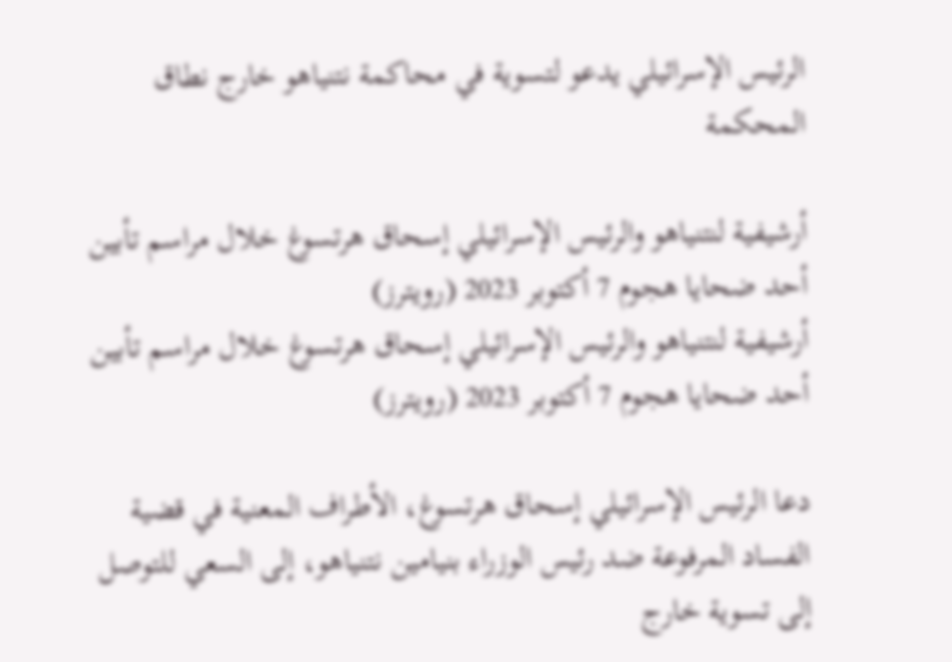الرئيس الإسرائيلي يدعو لتسوية في محاكمة نتنياهو خارج نطاق المحكمة

أرشيفية لنتنياهو والرئيس الإسرائيلي إسحاق هرتسوغ خلال مراسم تأبين أحد ضحايا هجوم 7 أكتوبر 2023 (رويترز)
أرشيفية لنتنياهو والرئيس الإسرائيلي إسحاق هرتسوغ خلال مراسم تأبين أحد ضحايا هجوم 7 أكتوبر 2023 (رويترز)

دعا الرئيس الإسرائيلي إسحاق هرتسوغ، الأطراف المعنية في قضية الفساد المرفوعة ضد رئيس الوزراء بنيامين نتنياهو، إلى السعي للتوصل إلى تسوية خارج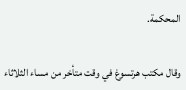المحكمة.

وقال مكتب هرتسوغ في وقت متأخر من مساء الثلاثاء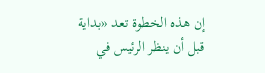إن هذه الخطوة تعد «بداية قبل أن ينظر الرئيس في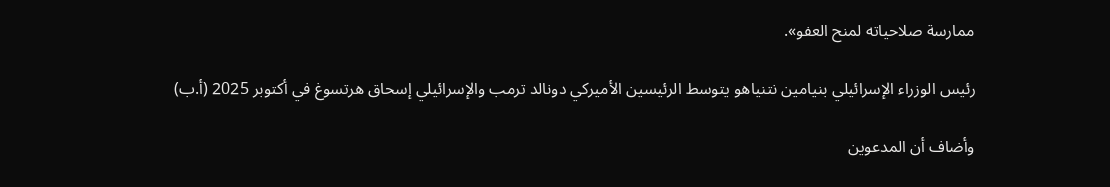ممارسة صلاحياته لمنح العفو».

رئيس الوزراء الإسرائيلي بنيامين نتنياهو يتوسط الرئيسين الأميركي دونالد ترمب والإسرائيلي إسحاق هرتسوغ في أكتوبر 2025 (أ.ب)

وأضاف أن المدعوين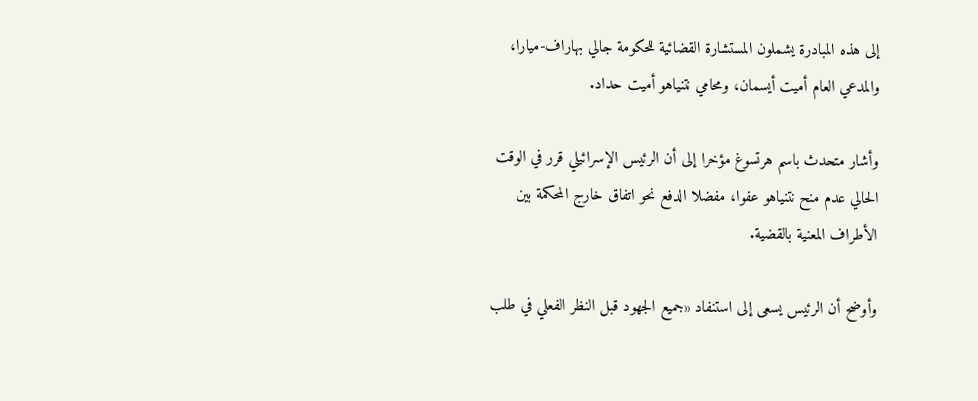إلى هذه المبادرة يشملون المستشارة القضائية للحكومة جالي بهاراف-ميارا، والمدعي العام أميت أيسمان، ومحامي نتنياهو أميت حداد.

وأشار متحدث باسم هرتسوغ مؤخرا إلى أن الرئيس الإسرائيلي قرر في الوقت الحالي عدم منح نتنياهو عفوا، مفضلا الدفع نحو اتفاق خارج المحكمة بين الأطراف المعنية بالقضية.

وأوضح أن الرئيس يسعى إلى استنفاد «جميع الجهود قبل النظر الفعلي في طلب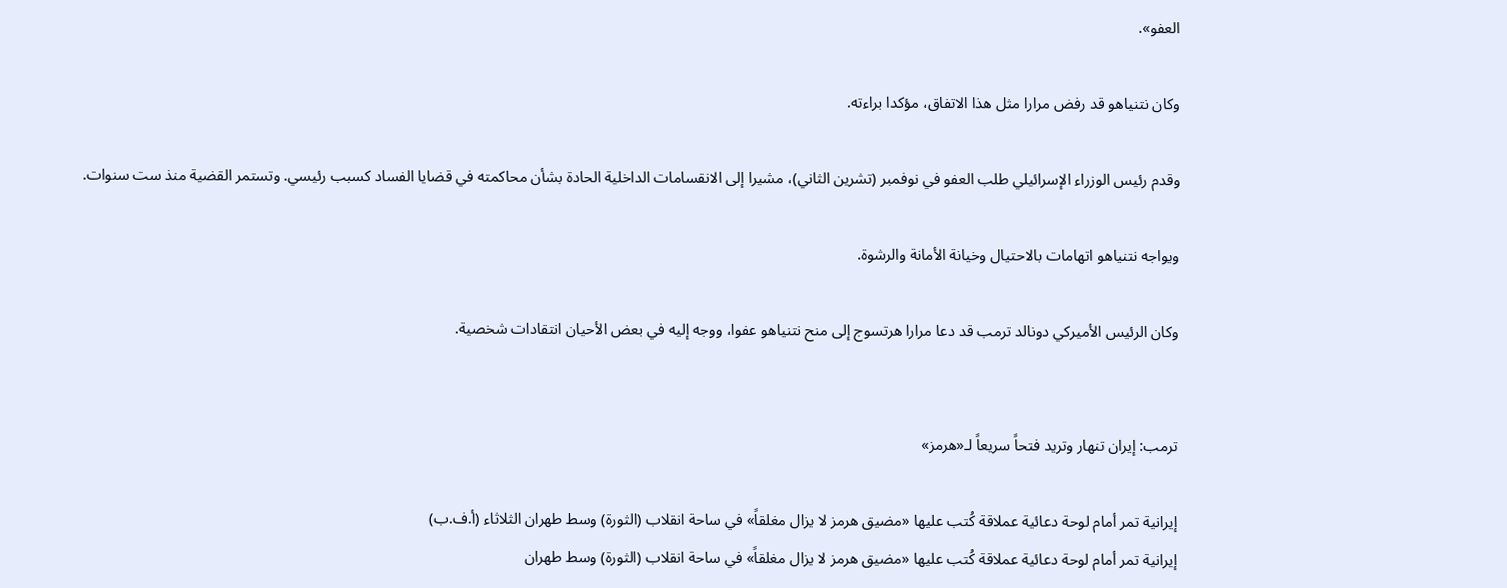العفو».

وكان نتنياهو قد رفض مرارا مثل هذا الاتفاق، مؤكدا براءته.

وقدم رئيس الوزراء الإسرائيلي طلب العفو في نوفمبر (تشرين الثاني)، مشيرا إلى الانقسامات الداخلية الحادة بشأن محاكمته في قضايا الفساد كسبب رئيسي. وتستمر القضية منذ ست سنوات.

ويواجه نتنياهو اتهامات بالاحتيال وخيانة الأمانة والرشوة.

وكان الرئيس الأميركي دونالد ترمب قد دعا مرارا هرتسوج إلى منح نتنياهو عفوا، ووجه إليه في بعض الأحيان انتقادات شخصية.


ترمب: إيران تنهار وتريد فتحاً سريعاً لـ«هرمز»

إيرانية تمر أمام لوحة دعائية عملاقة كُتب عليها «مضيق هرمز لا يزال مغلقاً» في ساحة انقلاب (الثورة) وسط طهران الثلاثاء (أ.ف.ب)
إيرانية تمر أمام لوحة دعائية عملاقة كُتب عليها «مضيق هرمز لا يزال مغلقاً» في ساحة انقلاب (الثورة) وسط طهران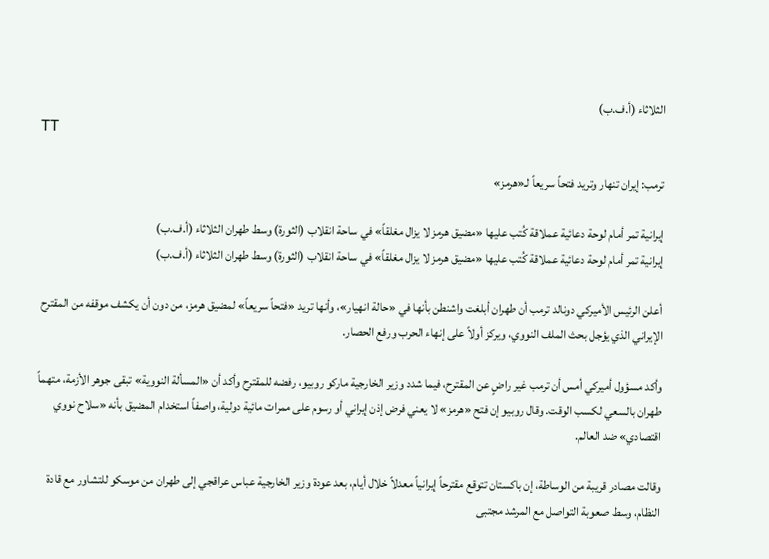الثلاثاء (أ.ف.ب)
TT

ترمب: إيران تنهار وتريد فتحاً سريعاً لـ«هرمز»

إيرانية تمر أمام لوحة دعائية عملاقة كُتب عليها «مضيق هرمز لا يزال مغلقاً» في ساحة انقلاب (الثورة) وسط طهران الثلاثاء (أ.ف.ب)
إيرانية تمر أمام لوحة دعائية عملاقة كُتب عليها «مضيق هرمز لا يزال مغلقاً» في ساحة انقلاب (الثورة) وسط طهران الثلاثاء (أ.ف.ب)

أعلن الرئيس الأميركي دونالد ترمب أن طهران أبلغت واشنطن بأنها في «حالة انهيار»، وأنها تريد «فتحاً سريعاً» لمضيق هرمز، من دون أن يكشف موقفه من المقترح الإيراني الذي يؤجل بحث الملف النووي، ويركز أولاً على إنهاء الحرب ورفع الحصار.

وأكد مسؤول أميركي أمس أن ترمب غير راضٍ عن المقترح، فيما شدد وزير الخارجية ماركو روبيو، رفضه للمقترح وأكد أن «المسألة النووية» تبقى جوهر الأزمة، متهماً طهران بالسعي لكسب الوقت. وقال روبيو إن فتح «هرمز» لا يعني فرض إذن إيراني أو رسوم على ممرات مائية دولية، واصفاً استخدام المضيق بأنه «سلاح نووي اقتصادي» ضد العالم.

وقالت مصادر قريبة من الوساطة، إن باكستان تتوقع مقترحاً إيرانياً معدلاً خلال أيام، بعد عودة وزير الخارجية عباس عراقجي إلى طهران من موسكو للتشاور مع قادة النظام، وسط صعوبة التواصل مع المرشد مجتبى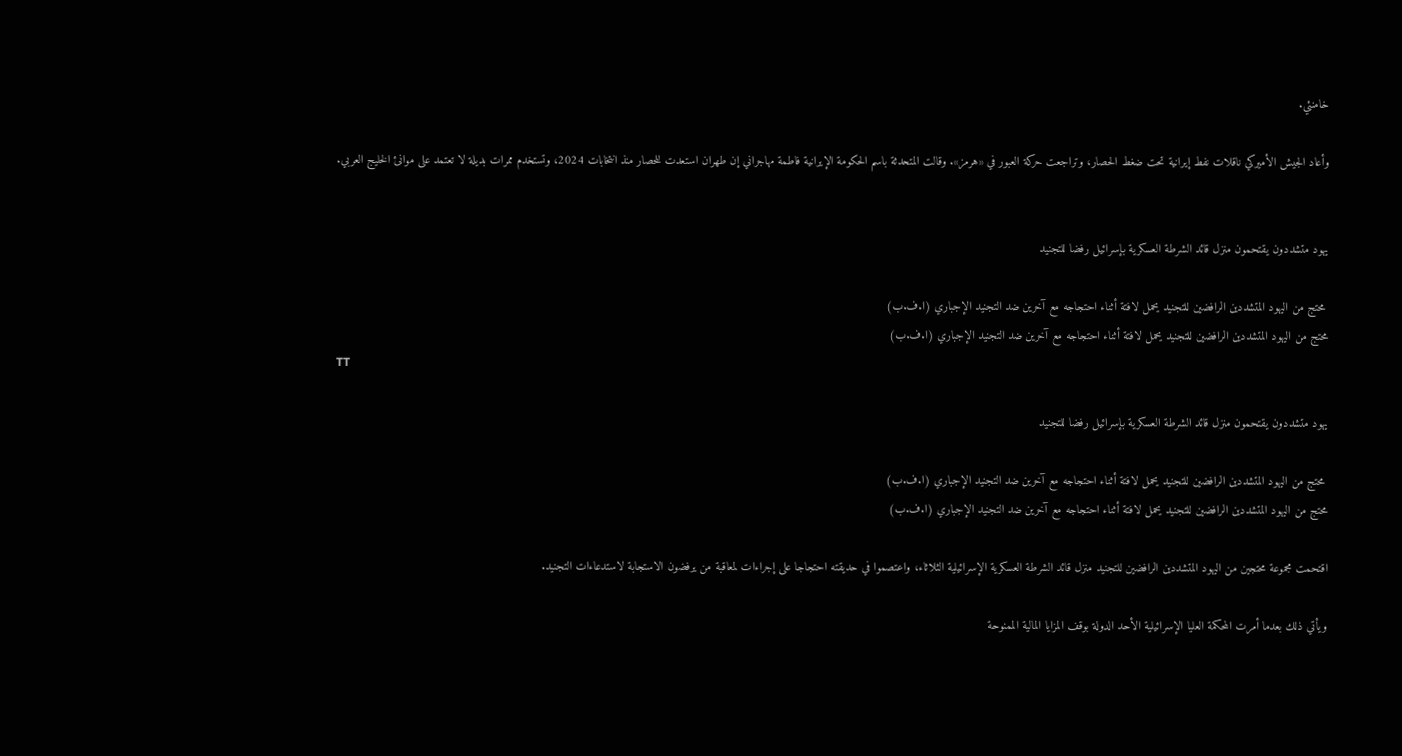خامنئي.

وأعاد الجيش الأميركي ناقلات نفط إيرانية تحت ضغط الحصار، وتراجعت حركة العبور في «هرمز». وقالت المتحدثة باسم الحكومة الإيرانية فاطمة مهاجراني إن طهران استعدت للحصار منذ انتخابات 2024، وتستخدم ممرات بديلة لا تعتمد على موانئ الخليج العربي.


يهود متشددون يقتحمون منزل قائد الشرطة العسكرية بإسرائيل رفضا للتجنيد

 محتج من اليهود المتشددين الرافضين للتجنيد يحمل لافتة أثناء احتجاجه مع آخرين ضد التجنيد الإجباري (ا.ف.ب)
محتج من اليهود المتشددين الرافضين للتجنيد يحمل لافتة أثناء احتجاجه مع آخرين ضد التجنيد الإجباري (ا.ف.ب)
TT

يهود متشددون يقتحمون منزل قائد الشرطة العسكرية بإسرائيل رفضا للتجنيد

 محتج من اليهود المتشددين الرافضين للتجنيد يحمل لافتة أثناء احتجاجه مع آخرين ضد التجنيد الإجباري (ا.ف.ب)
محتج من اليهود المتشددين الرافضين للتجنيد يحمل لافتة أثناء احتجاجه مع آخرين ضد التجنيد الإجباري (ا.ف.ب)

اقتحمت مجموعة محتجين من اليهود المتشددين الرافضين للتجنيد منزل قائد الشرطة العسكرية الإسرائيلية الثلاثاء، واعتصموا في حديقته احتجاجا على إجراءات لمعاقبة من يرفضون الاستجابة لاستدعاءات التجنيد.

ويأتي ذلك بعدما أمرت المحكمة العليا الإسرائيلية الأحد الدولة بوقف المزايا المالية الممنوحة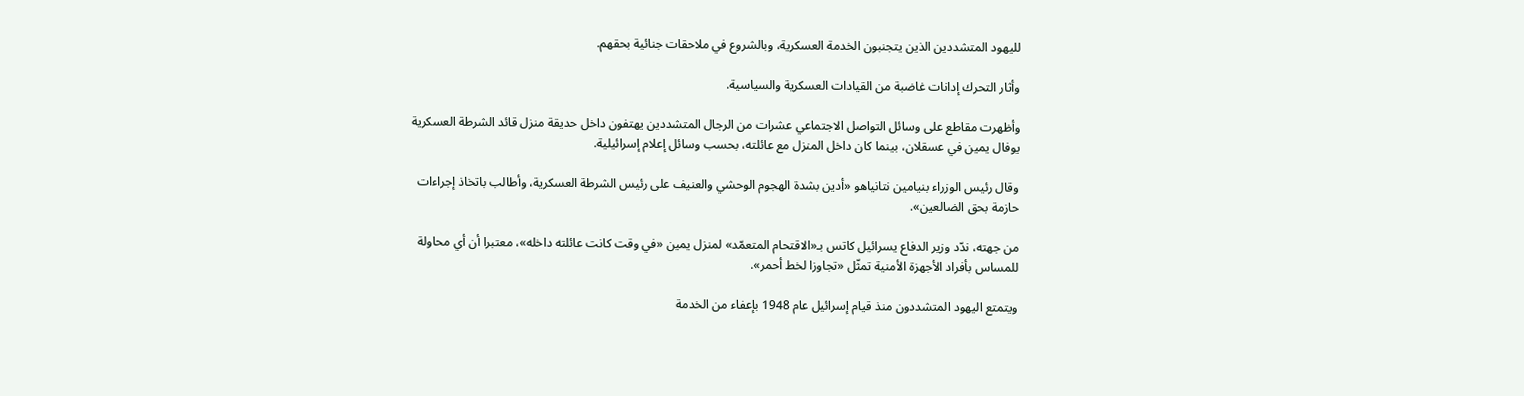لليهود المتشددين الذين يتجنبون الخدمة العسكرية، وبالشروع في ملاحقات جنائية بحقهم.

وأثار التحرك إدانات غاضبة من القيادات العسكرية والسياسية.

وأظهرت مقاطع على وسائل التواصل الاجتماعي عشرات من الرجال المتشددين يهتفون داخل حديقة منزل قائد الشرطة العسكرية يوفال يمين في عسقلان، بينما كان داخل المنزل مع عائلته، بحسب وسائل إعلام إسرائيلية.

وقال رئيس الوزراء بنيامين نتانياهو «أدين بشدة الهجوم الوحشي والعنيف على رئيس الشرطة العسكرية، وأطالب باتخاذ إجراءات حازمة بحق الضالعين».

من جهته، ندّد وزير الدفاع يسرائيل كاتس بـ«الاقتحام المتعمّد» لمنزل يمين «في وقت كانت عائلته داخله»، معتبرا أن أي محاولة للمساس بأفراد الأجهزة الأمنية تمثّل «تجاوزا لخط أحمر».

ويتمتع اليهود المتشددون منذ قيام إسرائيل عام 1948 بإعفاء من الخدمة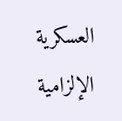العسكرية الإلزامية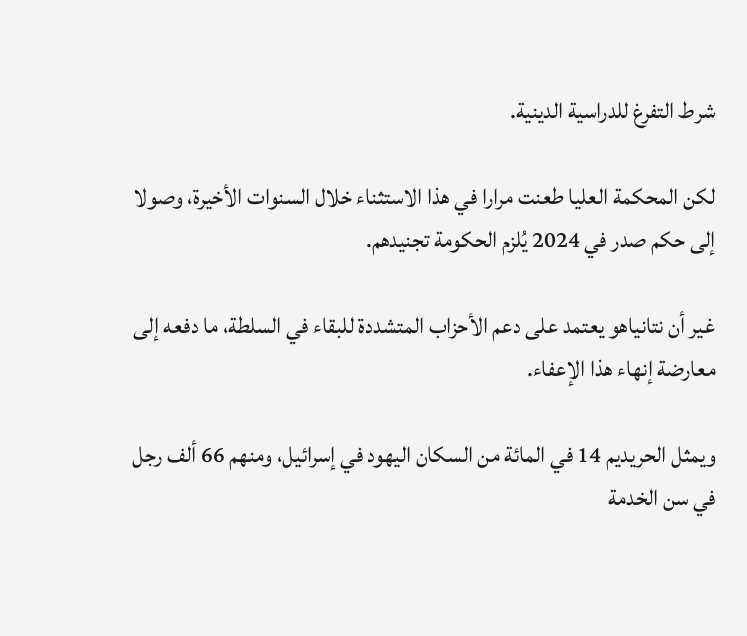شرط التفرغ للدراسية الدينية.

لكن المحكمة العليا طعنت مرارا في هذا الاستثناء خلال السنوات الأخيرة، وصولا إلى حكم صدر في 2024 يُلزم الحكومة تجنيدهم.

غير أن نتانياهو يعتمد على دعم الأحزاب المتشددة للبقاء في السلطة، ما دفعه إلى معارضة إنهاء هذا الإعفاء.

ويمثل الحريديم 14 في المائة من السكان اليهود في إسرائيل، ومنهم 66 ألف رجل في سن الخدمة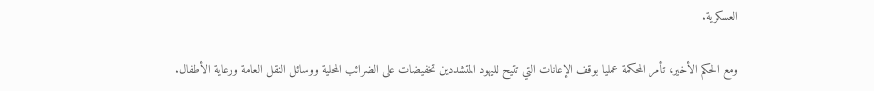العسكرية.

ومع الحكم الأخير، تأمر المحكمة عمليا بوقف الإعانات التي تتيح لليهود المتشددين تخفيضات على الضرائب المحلية ووسائل النقل العامة ورعاية الأطفال.